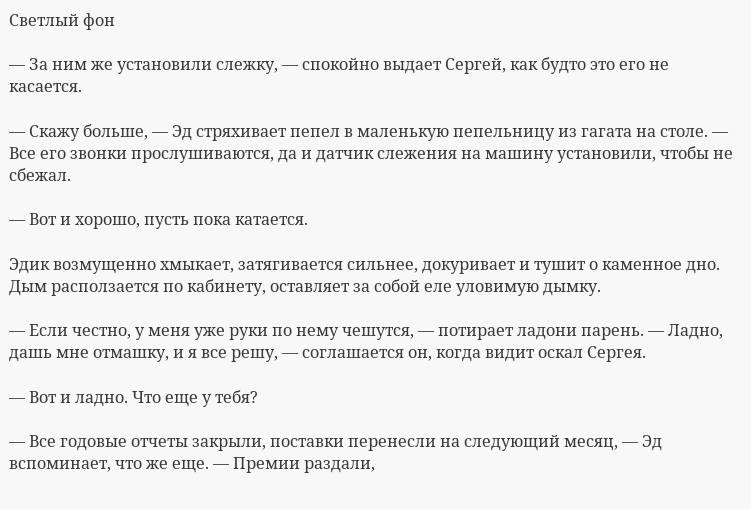Светлый фон

— За ним же установили слежку, — спокойно выдает Сергей, как будто это его не касается.

— Скажу больше, — Эд стряхивает пепел в маленькую пепельницу из гагата на столе. — Все его звонки прослушиваются, да и датчик слежения на машину установили, чтобы не сбежал.

— Вот и хорошо, пусть пока катается.

Эдик возмущенно хмыкает, затягивается сильнее, докуривает и тушит о каменное дно. Дым расползается по кабинету, оставляет за собой еле уловимую дымку.

— Если честно, у меня уже руки по нему чешутся, — потирает ладони парень. — Ладно, дашь мне отмашку, и я все решу, — соглашается он, когда видит оскал Сергея.

— Вот и ладно. Что еще у тебя?

— Все годовые отчеты закрыли, поставки перенесли на следующий месяц, — Эд вспоминает, что же еще. — Премии раздали,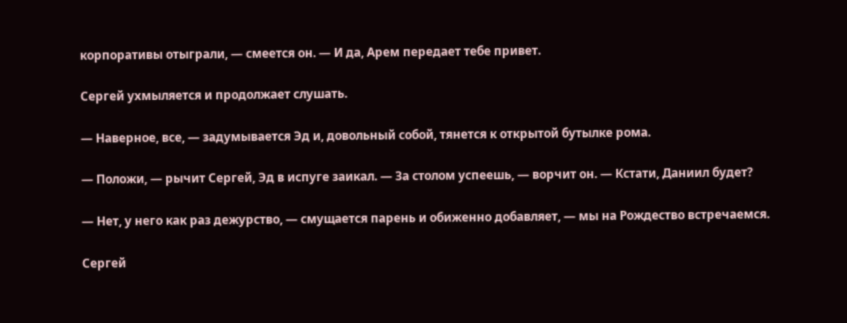корпоративы отыграли, — смеется он. — И да, Арем передает тебе привет.

Сергей ухмыляется и продолжает слушать.

— Наверное, все, — задумывается Эд и, довольный собой, тянется к открытой бутылке рома.

— Положи, — рычит Сергей, Эд в испуге заикал. — За столом успеешь, — ворчит он. — Кстати, Даниил будет?

— Нет, у него как раз дежурство, — смущается парень и обиженно добавляет, — мы на Рождество встречаемся.

Сергей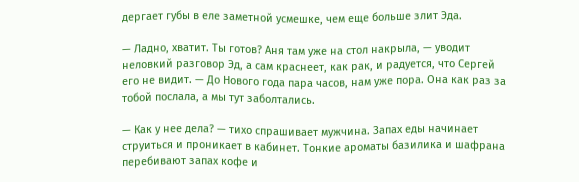дергает губы в еле заметной усмешке, чем еще больше злит Эда.

— Ладно, хватит. Ты готов? Аня там уже на стол накрыла, — уводит неловкий разговор Эд, а сам краснеет, как рак, и радуется, что Сергей его не видит. — До Нового года пара часов, нам уже пора. Она как раз за тобой послала, а мы тут заболтались.

— Как у нее дела? — тихо спрашивает мужчина. Запах еды начинает струиться и проникает в кабинет. Тонкие ароматы базилика и шафрана перебивают запах кофе и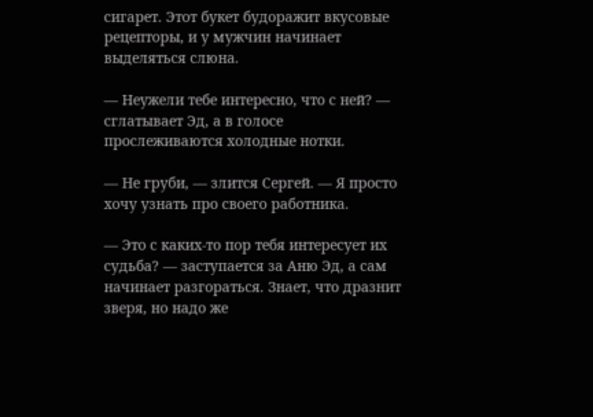сигарет. Этот букет будоражит вкусовые рецепторы, и у мужчин начинает выделяться слюна.

— Неужели тебе интересно, что с ней? — сглатывает Эд, а в голосе прослеживаются холодные нотки.

— Не груби, — злится Сергей. — Я просто хочу узнать про своего работника.

— Это с каких-то пор тебя интересует их судьба? — заступается за Аню Эд, а сам начинает разгораться. Знает, что дразнит зверя, но надо же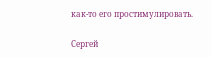как-то его простимулировать.

Сергей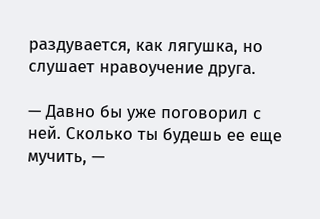раздувается, как лягушка, но слушает нравоучение друга.

— Давно бы уже поговорил с ней. Сколько ты будешь ее еще мучить, —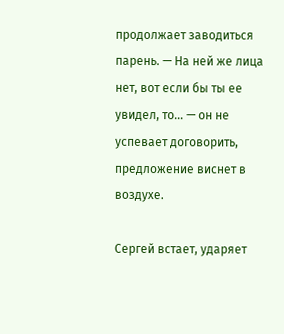продолжает заводиться парень. — На ней же лица нет, вот если бы ты ее увидел, то… — он не успевает договорить, предложение виснет в воздухе.

Сергей встает, ударяет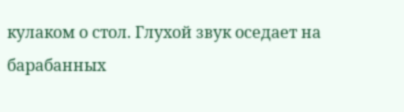кулаком о стол. Глухой звук оседает на барабанных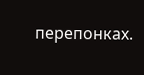перепонках.